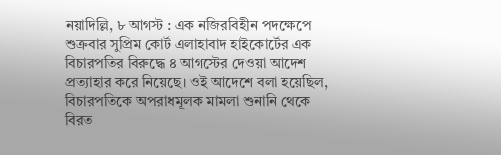নয়াদিল্লি, ৮ আগস্ট : এক নজিরবিহীন পদক্ষেপে শুক্রবার সুপ্রিম কোর্ট এলাহাবাদ হাইকোর্টের এক বিচারপতির বিরুদ্ধে ৪ আগস্টের দেওয়া আদেশ প্রত্যাহার করে নিয়েছে। ওই আদেশে বলা হয়েছিল, বিচারপতিকে অপরাধমূলক মামলা শুনানি থেকে বিরত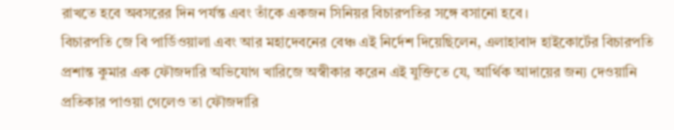রাখতে হবে অবসরের দিন পর্যন্ত এবং তাঁকে একজন সিনিয়র বিচারপতির সঙ্গে বসানো হবে।
বিচারপতি জে বি পার্ডিওয়ালা এবং আর মহাদেবনের বেঞ্চ এই নির্দেশ দিয়েছিলেন, এলাহাবাদ হাইকোর্টের বিচারপতি প্রশান্ত কুমার এক ফৌজদারি অভিযোগ খারিজে অস্বীকার করেন এই যুক্তিতে যে, আর্থিক আদায়ের জন্য দেওয়ানি প্রতিকার পাওয়া গেলেও তা ফৌজদারি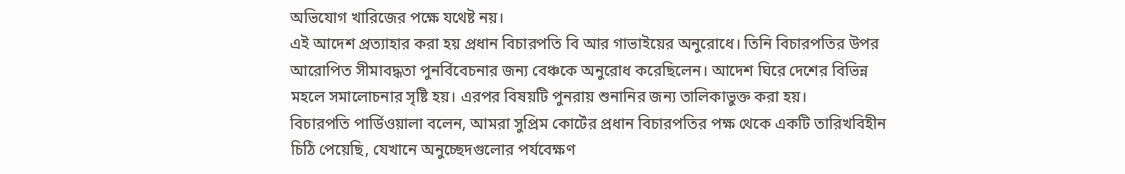অভিযোগ খারিজের পক্ষে যথেষ্ট নয়।
এই আদেশ প্রত্যাহার করা হয় প্রধান বিচারপতি বি আর গাভাইয়ের অনুরোধে। তিনি বিচারপতির উপর আরোপিত সীমাবদ্ধতা পুনর্বিবেচনার জন্য বেঞ্চকে অনুরোধ করেছিলেন। আদেশ ঘিরে দেশের বিভিন্ন মহলে সমালোচনার সৃষ্টি হয়। এরপর বিষয়টি পুনরায় শুনানির জন্য তালিকাভুক্ত করা হয়।
বিচারপতি পার্ডিওয়ালা বলেন, আমরা সুপ্রিম কোর্টের প্রধান বিচারপতির পক্ষ থেকে একটি তারিখবিহীন চিঠি পেয়েছি, যেখানে অনুচ্ছেদগুলোর পর্যবেক্ষণ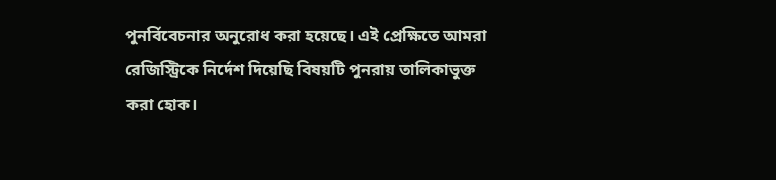পুনর্বিবেচনার অনুরোধ করা হয়েছে। এই প্রেক্ষিতে আমরা রেজিস্ট্রিকে নির্দেশ দিয়েছি বিষয়টি পুনরায় তালিকাভুক্ত করা হোক।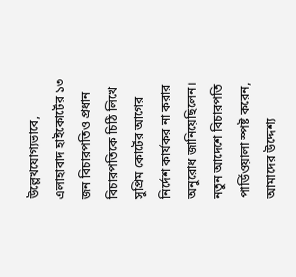উল্লেখযোগ্যভাবে, এলাহাবাদ হাইকোর্টের ১৩ জন বিচারপতিও প্রধান বিচারপতিকে চিঠি লিখে সুপ্রিম কোর্টের আগের নির্দেশ কার্যকর না করার অনুরোধ জানিয়েছিলেন।
নতুন আদেশে বিচারপতি পার্ডিওয়ালা স্পষ্ট করেন, আমাদের উদ্দেশ্য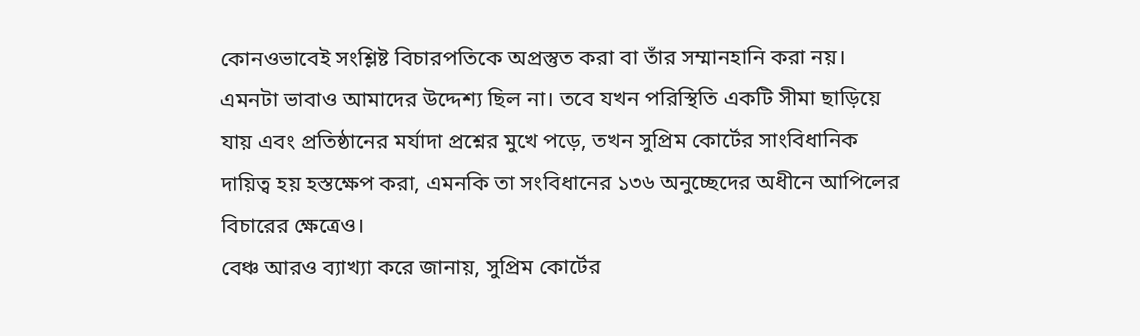কোনওভাবেই সংশ্লিষ্ট বিচারপতিকে অপ্রস্তুত করা বা তাঁর সম্মানহানি করা নয়। এমনটা ভাবাও আমাদের উদ্দেশ্য ছিল না। তবে যখন পরিস্থিতি একটি সীমা ছাড়িয়ে যায় এবং প্রতিষ্ঠানের মর্যাদা প্রশ্নের মুখে পড়ে, তখন সুপ্রিম কোর্টের সাংবিধানিক দায়িত্ব হয় হস্তক্ষেপ করা, এমনকি তা সংবিধানের ১৩৬ অনুচ্ছেদের অধীনে আপিলের বিচারের ক্ষেত্রেও।
বেঞ্চ আরও ব্যাখ্যা করে জানায়, সুপ্রিম কোর্টের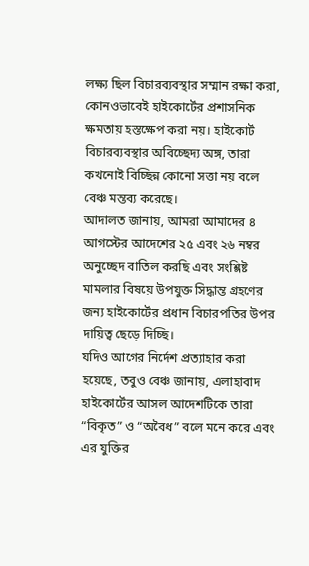লক্ষ্য ছিল বিচারব্যবস্থার সম্মান রক্ষা করা, কোনওভাবেই হাইকোর্টের প্রশাসনিক ক্ষমতায় হস্তক্ষেপ করা নয়। হাইকোর্ট বিচারব্যবস্থার অবিচ্ছেদ্য অঙ্গ, তারা কখনোই বিচ্ছিন্ন কোনো সত্তা নয় বলে বেঞ্চ মন্তব্য করেছে।
আদালত জানায়, আমরা আমাদের ৪ আগস্টের আদেশের ২৫ এবং ২৬ নম্বর অনুচ্ছেদ বাতিল করছি এবং সংশ্লিষ্ট মামলার বিষয়ে উপযুক্ত সিদ্ধান্ত গ্রহণের জন্য হাইকোর্টের প্রধান বিচারপতির উপর দায়িত্ব ছেড়ে দিচ্ছি।
যদিও আগের নির্দেশ প্রত্যাহার করা হয়েছে, তবুও বেঞ্চ জানায়, এলাহাবাদ হাইকোর্টের আসল আদেশটিকে তারা “বিকৃত” ও “অবৈধ” বলে মনে করে এবং এর যুক্তির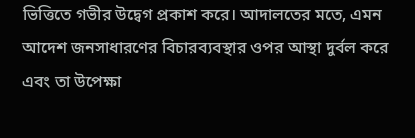ভিত্তিতে গভীর উদ্বেগ প্রকাশ করে। আদালতের মতে, এমন আদেশ জনসাধারণের বিচারব্যবস্থার ওপর আস্থা দুর্বল করে এবং তা উপেক্ষা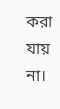করা যায় না।